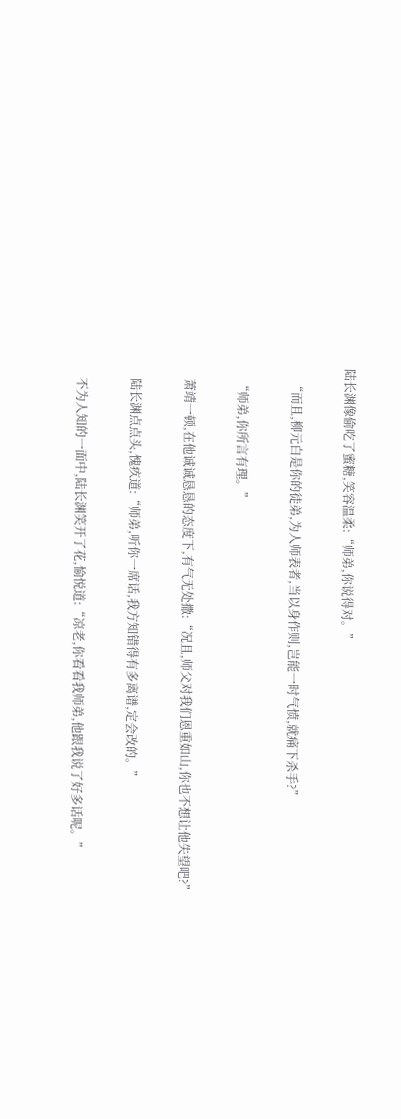陆长渊像偷吃了蜜糖,笑容温柔:“师弟,你说得对。”

    “而且,柳元白是你的徒弟,为人师表者,当以身作则,岂能一时气愤,就痛下杀手?”

    “师弟,你所言有理。”

    萧靖一顿,在他诚诚恳恳的态度下,有气无处撒:“况且,师父对我们恩重如山,你也不想让他失望吧?”

    陆长渊点点头,愧疚道:“师弟,听你一席话,我方知错得有多离谱,定会改的。”

    不为人知的一面中,陆长渊笑开了花,愉悦道:“凉老,你看看我师弟,他跟我说了好多话呢。”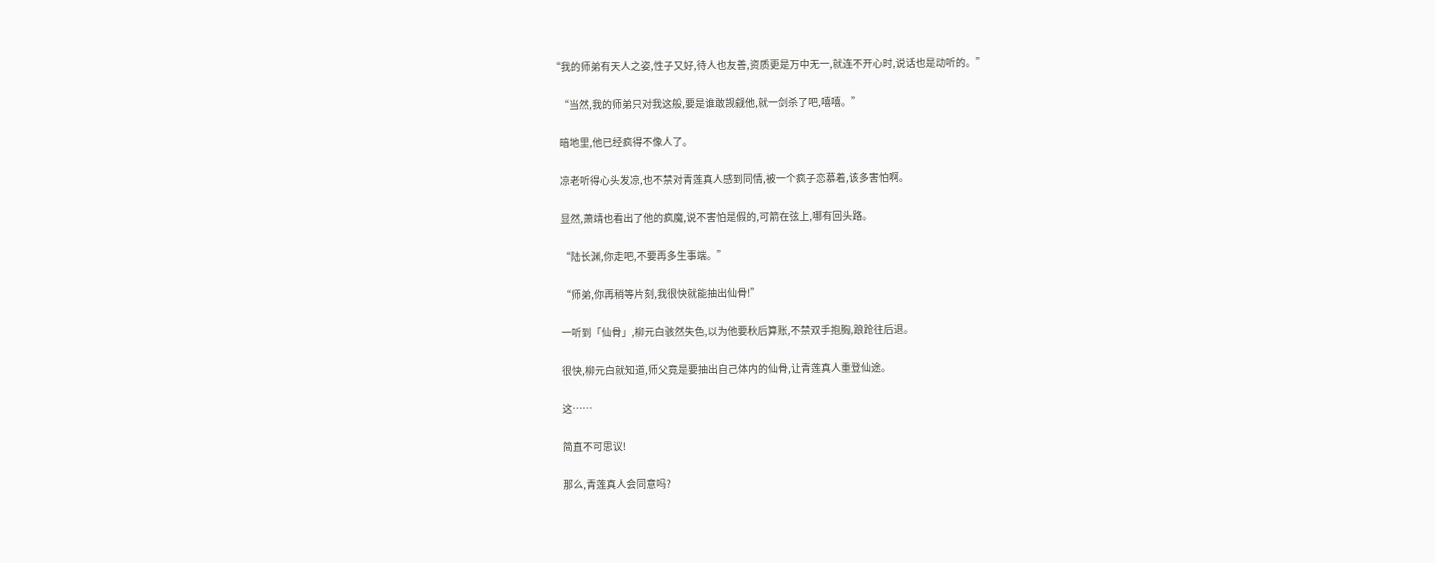“我的师弟有天人之姿,性子又好,待人也友善,资质更是万中无一,就连不开心时,说话也是动听的。”

    “当然,我的师弟只对我这般,要是谁敢觊觎他,就一剑杀了吧,嘻嘻。”

    暗地里,他已经疯得不像人了。

    凉老听得心头发凉,也不禁对青莲真人感到同情,被一个疯子恋慕着,该多害怕啊。

    显然,萧靖也看出了他的疯魔,说不害怕是假的,可箭在弦上,哪有回头路。

    “陆长渊,你走吧,不要再多生事端。”

    “师弟,你再稍等片刻,我很快就能抽出仙骨!”

    一听到「仙骨」,柳元白骇然失色,以为他要秋后算账,不禁双手抱胸,踉跄往后退。

    很快,柳元白就知道,师父竟是要抽出自己体内的仙骨,让青莲真人重登仙途。

    这……

    简直不可思议!

    那么,青莲真人会同意吗?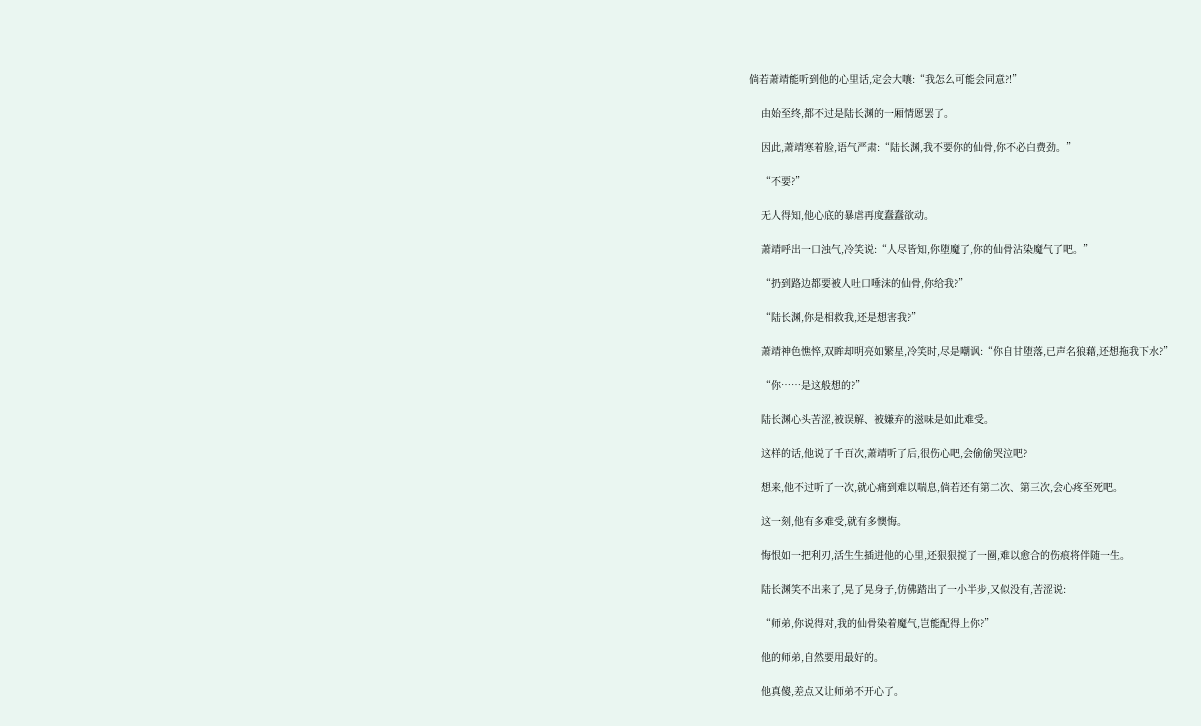倘若萧靖能听到他的心里话,定会大嚷:“我怎么可能会同意?!”

    由始至终,都不过是陆长渊的一厢情愿罢了。

    因此,萧靖寒着脸,语气严肃:“陆长渊,我不要你的仙骨,你不必白费劲。”

    “不要?”

    无人得知,他心底的暴虐再度蠢蠢欲动。

    萧靖呼出一口浊气,冷笑说:“人尽皆知,你堕魔了,你的仙骨沾染魔气了吧。”

    “扔到路边都要被人吐口唾沫的仙骨,你给我?”

    “陆长渊,你是相救我,还是想害我?”

    萧靖神色憔悴,双眸却明亮如繁星,冷笑时,尽是嘲讽:“你自甘堕落,已声名狼藉,还想拖我下水?”

    “你……是这般想的?”

    陆长渊心头苦涩,被误解、被嫌弃的滋味是如此难受。

    这样的话,他说了千百次,萧靖听了后,很伤心吧,会偷偷哭泣吧?

    想来,他不过听了一次,就心痛到难以喘息,倘若还有第二次、第三次,会心疼至死吧。

    这一刻,他有多难受,就有多懊悔。

    悔恨如一把利刃,活生生插进他的心里,还狠狠搅了一圈,难以愈合的伤痕将伴随一生。

    陆长渊笑不出来了,晃了晃身子,仿佛踏出了一小半步,又似没有,苦涩说:

    “师弟,你说得对,我的仙骨染着魔气,岂能配得上你?”

    他的师弟,自然要用最好的。

    他真傻,差点又让师弟不开心了。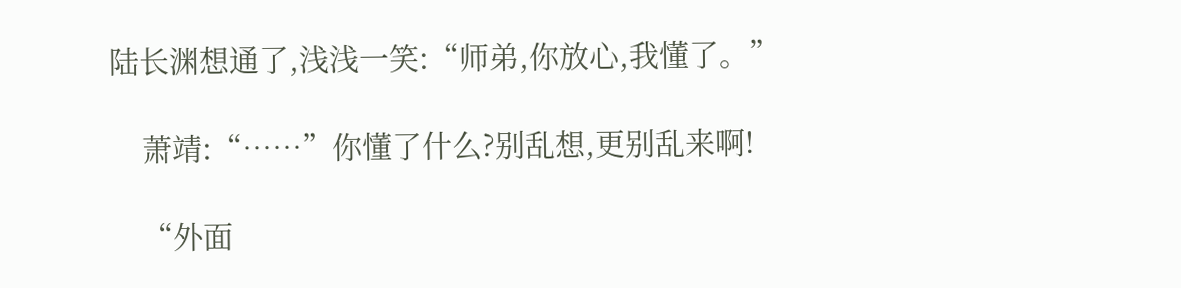陆长渊想通了,浅浅一笑:“师弟,你放心,我懂了。”

    萧靖:“……”你懂了什么?别乱想,更别乱来啊!

    “外面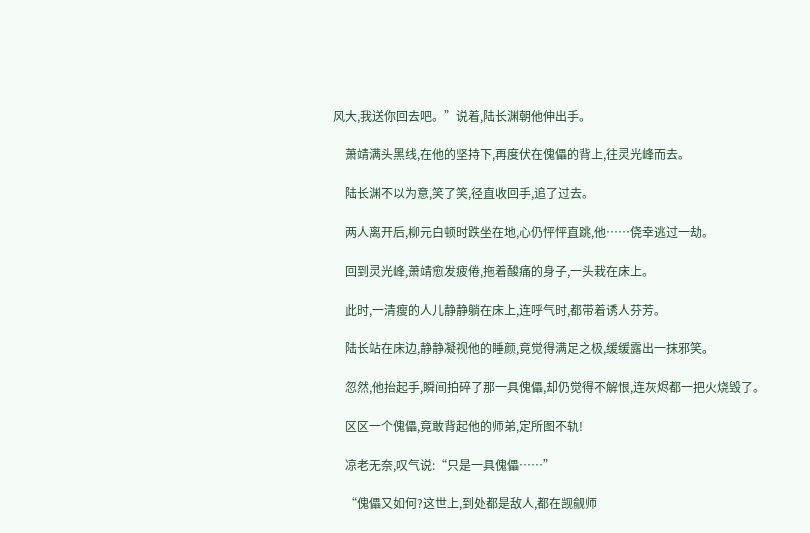风大,我送你回去吧。”说着,陆长渊朝他伸出手。

    萧靖满头黑线,在他的坚持下,再度伏在傀儡的背上,往灵光峰而去。

    陆长渊不以为意,笑了笑,径直收回手,追了过去。

    两人离开后,柳元白顿时跌坐在地,心仍怦怦直跳,他……侥幸逃过一劫。

    回到灵光峰,萧靖愈发疲倦,拖着酸痛的身子,一头栽在床上。

    此时,一清瘦的人儿静静躺在床上,连呼气时,都带着诱人芬芳。

    陆长站在床边,静静凝视他的睡颜,竟觉得满足之极,缓缓露出一抹邪笑。

    忽然,他抬起手,瞬间拍碎了那一具傀儡,却仍觉得不解恨,连灰烬都一把火烧毁了。

    区区一个傀儡,竟敢背起他的师弟,定所图不轨!

    凉老无奈,叹气说:“只是一具傀儡……”

    “傀儡又如何?这世上,到处都是敌人,都在觊觎师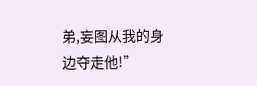弟,妄图从我的身边夺走他!”